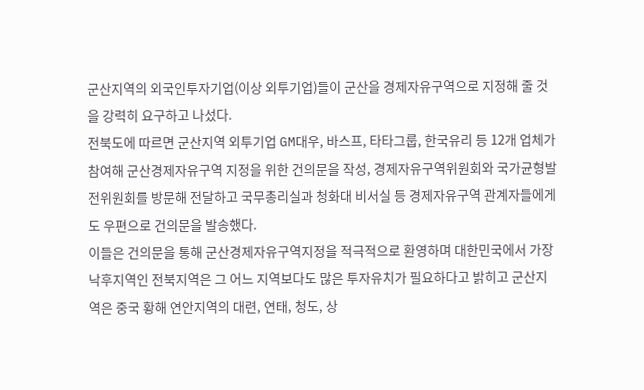군산지역의 외국인투자기업(이상 외투기업)들이 군산을 경제자유구역으로 지정해 줄 것을 강력히 요구하고 나섰다.
전북도에 따르면 군산지역 외투기업 GM대우, 바스프, 타타그룹, 한국유리 등 12개 업체가 참여해 군산경제자유구역 지정을 위한 건의문을 작성, 경제자유구역위원회와 국가균형발전위원회를 방문해 전달하고 국무총리실과 청화대 비서실 등 경제자유구역 관계자들에게도 우편으로 건의문을 발송했다.
이들은 건의문을 통해 군산경제자유구역지정을 적극적으로 환영하며 대한민국에서 가장 낙후지역인 전북지역은 그 어느 지역보다도 많은 투자유치가 필요하다고 밝히고 군산지역은 중국 황해 연안지역의 대련, 연태, 청도, 상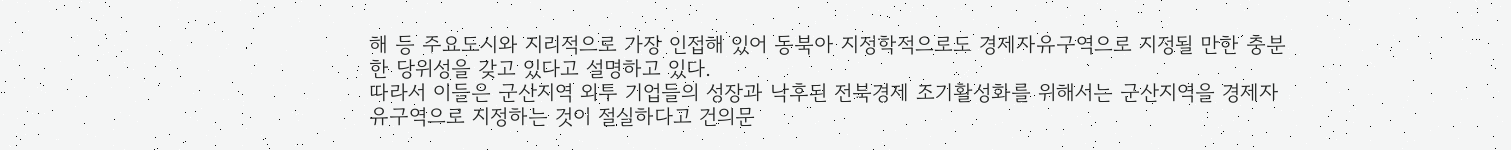해 등 주요도시와 지리적으로 가장 인접해 있어 동북아 지정학적으로도 경제자유구역으로 지정될 만한 충분한 당위성을 갖고 있다고 설명하고 있다.
따라서 이들은 군산지역 외투 기업들의 성장과 낙후된 전북경제 조기활성화를 위해서는 군산지역을 경제자유구역으로 지정하는 것이 절실하다고 건의문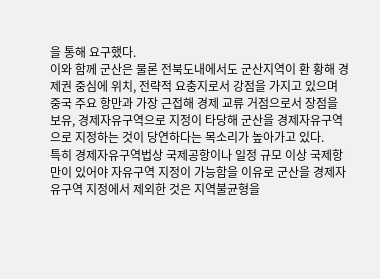을 통해 요구했다.
이와 함께 군산은 물론 전북도내에서도 군산지역이 환 황해 경제권 중심에 위치, 전략적 요충지로서 강점을 가지고 있으며 중국 주요 항만과 가장 근접해 경제 교류 거점으로서 장점을 보유, 경제자유구역으로 지정이 타당해 군산을 경제자유구역으로 지정하는 것이 당연하다는 목소리가 높아가고 있다.
특히 경제자유구역법상 국제공항이나 일정 규모 이상 국제항만이 있어야 자유구역 지정이 가능함을 이유로 군산을 경제자유구역 지정에서 제외한 것은 지역불균형을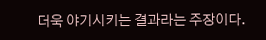더욱 야기시키는 결과라는 주장이다.